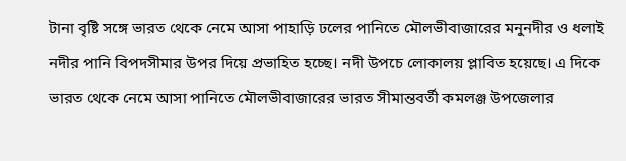টানা বৃষ্টি সঙ্গে ভারত থেকে নেমে আসা পাহাড়ি ঢলের পানিতে মৌলভীবাজারের মনুনদীর ও ধলাই নদীর পানি বিপদসীমার উপর দিয়ে প্রভাহিত হচ্ছে। নদী উপচে লোকালয় প্লাবিত হয়েছে। এ দিকে ভারত থেকে নেমে আসা পানিতে মৌলভীবাজারের ভারত সীমান্তবর্তী কমলঞ্জ উপজেলার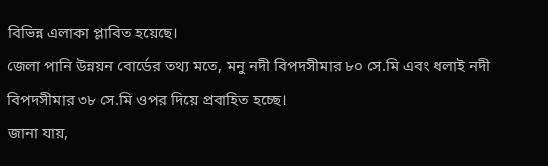বিভিন্ন এলাকা প্লাবিত হয়েছে।
জেলা পানি উন্নয়ন বোর্ডের তথ্য মতে, মনু নদী বিপদসীমার ৮০ সে.মি এবং ধলাই নদী বিপদসীমার ৩৮ সে.মি ওপর দিয়ে প্রবাহিত হচ্ছে।
জানা যায়,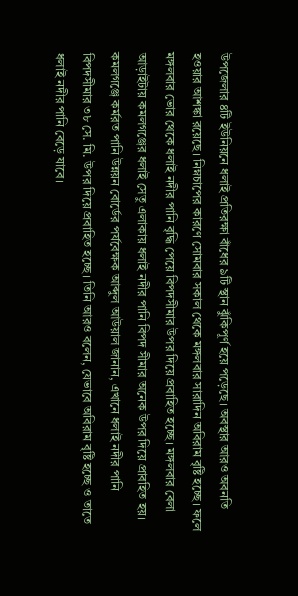উপজেলার ৪টি ইউনিয়নে ধলাই প্রতিরক্ষা বাঁধের ৯টি স্থান ঝুঁকিপূর্ণ হয়ে পড়েছে। অবস্থার আরও অবনতি হওয়ার আশঙ্কা রয়েছে। নিম্নচাপের কারণে সোমবার সকাল থেকে মঙ্গলবার সারাদিন অবিরাম বৃষ্টি হচ্ছে। ফলে মঙ্গলবার ভোর থেকে ধলাই নদীর পানি বৃদ্ধি পেয়ে বিপদসীমার উপর দিয়ে প্রবাহিত হচ্ছে। মঙ্গলবার বেলা আড়াইটায় কমলগঞ্জের ধলাই সেতু এলাকায় ধলাই নদীর পানি বিপদ সীমার অনেক উপর দিয়ে প্রাবহিত হয়।
কমলগঞ্জে কর্মরত পানি উন্নয়ন বোর্ডের পর্যবেক্ষক আব্দুল আউয়াল জানান, এখানে ধলাই নদীর পানি বিপদসীমার ৩৮ সে. মি. উপর দিয়ে প্রবাহিত হচ্ছে। তিনি আরও বলেন, যেভাবে অবিরাম বৃষ্টি হচ্ছে ও তাতে ধলাই নদীর পানি বেড়ে যাবে।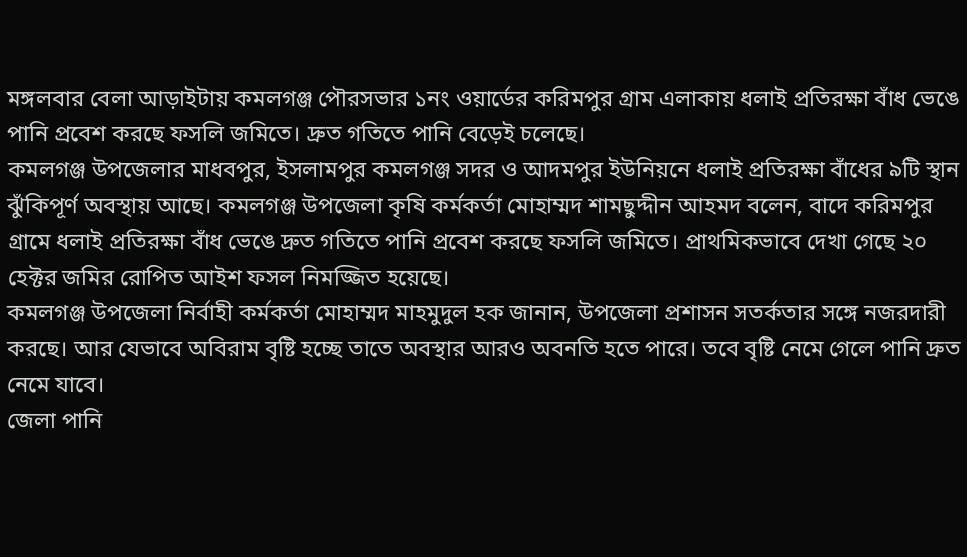মঙ্গলবার বেলা আড়াইটায় কমলগঞ্জ পৌরসভার ১নং ওয়ার্ডের করিমপুর গ্রাম এলাকায় ধলাই প্রতিরক্ষা বাঁধ ভেঙে পানি প্রবেশ করছে ফসলি জমিতে। দ্রুত গতিতে পানি বেড়েই চলেছে।
কমলগঞ্জ উপজেলার মাধবপুর, ইসলামপুর কমলগঞ্জ সদর ও আদমপুর ইউনিয়নে ধলাই প্রতিরক্ষা বাঁধের ৯টি স্থান ঝুঁকিপূর্ণ অবস্থায় আছে। কমলগঞ্জ উপজেলা কৃষি কর্মকর্তা মোহাম্মদ শামছুদ্দীন আহমদ বলেন, বাদে করিমপুর গ্রামে ধলাই প্রতিরক্ষা বাঁধ ভেঙে দ্রুত গতিতে পানি প্রবেশ করছে ফসলি জমিতে। প্রাথমিকভাবে দেখা গেছে ২০ হেক্টর জমির রোপিত আইশ ফসল নিমজ্জিত হয়েছে।
কমলগঞ্জ উপজেলা নির্বাহী কর্মকর্তা মোহাম্মদ মাহমুদুল হক জানান, উপজেলা প্রশাসন সতর্কতার সঙ্গে নজরদারী করছে। আর যেভাবে অবিরাম বৃষ্টি হচ্ছে তাতে অবস্থার আরও অবনতি হতে পারে। তবে বৃষ্টি নেমে গেলে পানি দ্রুত নেমে যাবে।
জেলা পানি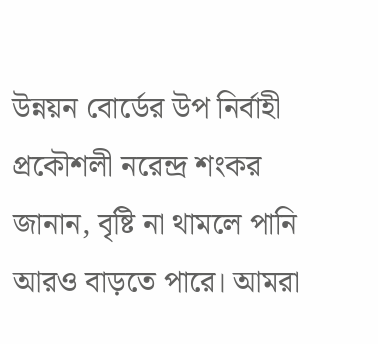উন্নয়ন বোর্ডের উপ নির্বাহী প্রকৌশলী নরেন্দ্র শংকর জানান, বৃষ্টি না থামলে পানি আরও বাড়তে পারে। আমরা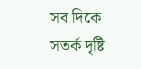সব দিকে সতর্ক দৃষ্টি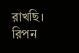রাখছি।
রিপন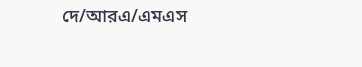দে/আরএ/এমএস